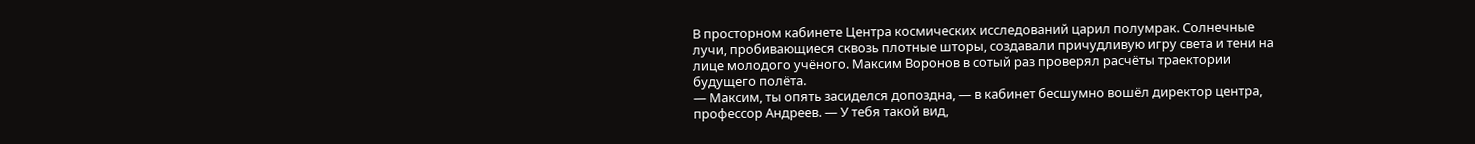В просторном кабинете Центра космических исследований царил полумрак. Солнечные лучи, пробивающиеся сквозь плотные шторы, создавали причудливую игру света и тени на лице молодого учёного. Максим Воронов в сотый раз проверял расчёты траектории будущего полёта.
— Максим, ты опять засиделся допоздна, — в кабинет бесшумно вошёл директор центра, профессор Андреев. — У тебя такой вид,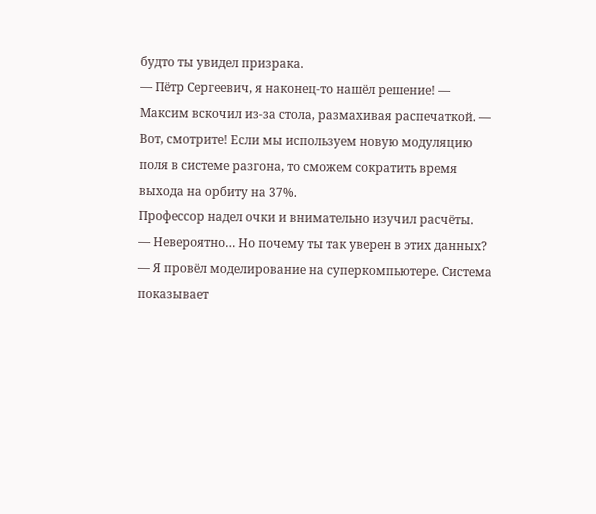будто ты увидел призрака.
— Пётр Сергеевич, я наконец-то нашёл решение! — Максим вскочил из-за стола, размахивая распечаткой. — Вот, смотрите! Если мы используем новую модуляцию поля в системе разгона, то сможем сократить время выхода на орбиту на 37%.
Профессор надел очки и внимательно изучил расчёты.
— Невероятно… Но почему ты так уверен в этих данных?
— Я провёл моделирование на суперкомпьютере. Система показывает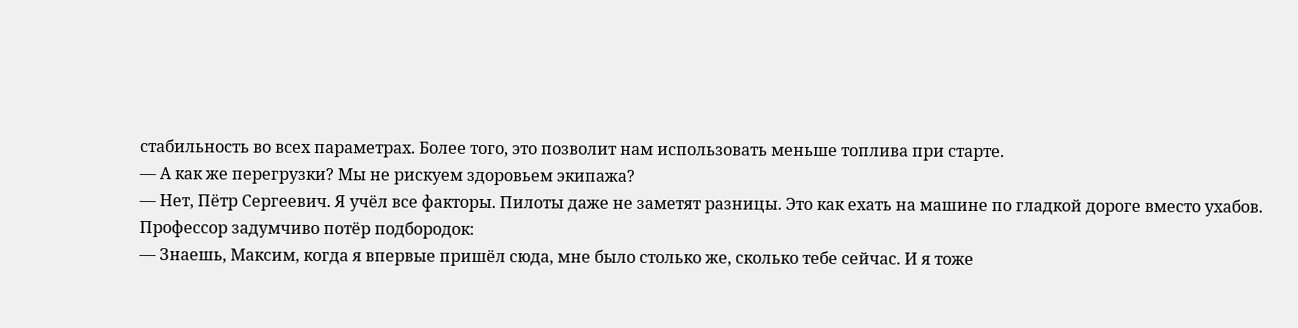стабильность во всех параметрах. Более того, это позволит нам использовать меньше топлива при старте.
— А как же перегрузки? Мы не рискуем здоровьем экипажа?
— Нет, Пётр Сергеевич. Я учёл все факторы. Пилоты даже не заметят разницы. Это как ехать на машине по гладкой дороге вместо ухабов.
Профессор задумчиво потёр подбородок:
— Знаешь, Максим, когда я впервые пришёл сюда, мне было столько же, сколько тебе сейчас. И я тоже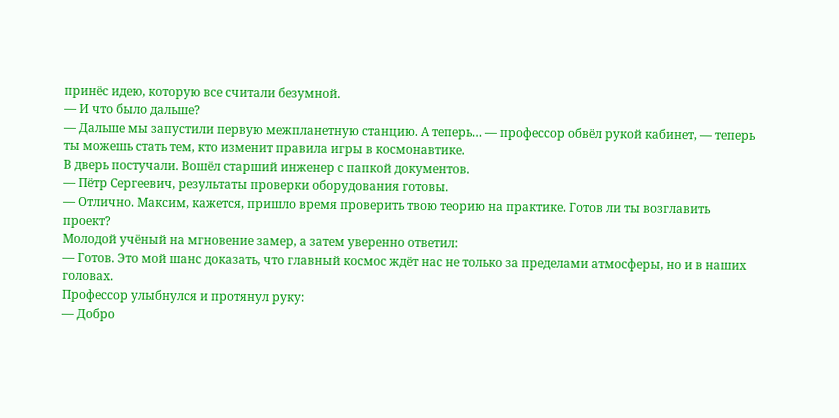принёс идею, которую все считали безумной.
— И что было дальше?
— Дальше мы запустили первую межпланетную станцию. А теперь… — профессор обвёл рукой кабинет, — теперь ты можешь стать тем, кто изменит правила игры в космонавтике.
В дверь постучали. Вошёл старший инженер с папкой документов.
— Пётр Сергеевич, результаты проверки оборудования готовы.
— Отлично. Максим, кажется, пришло время проверить твою теорию на практике. Готов ли ты возглавить проект?
Молодой учёный на мгновение замер, а затем уверенно ответил:
— Готов. Это мой шанс доказать, что главный космос ждёт нас не только за пределами атмосферы, но и в наших головах.
Профессор улыбнулся и протянул руку:
— Добро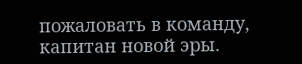пожаловать в команду, капитан новой эры.